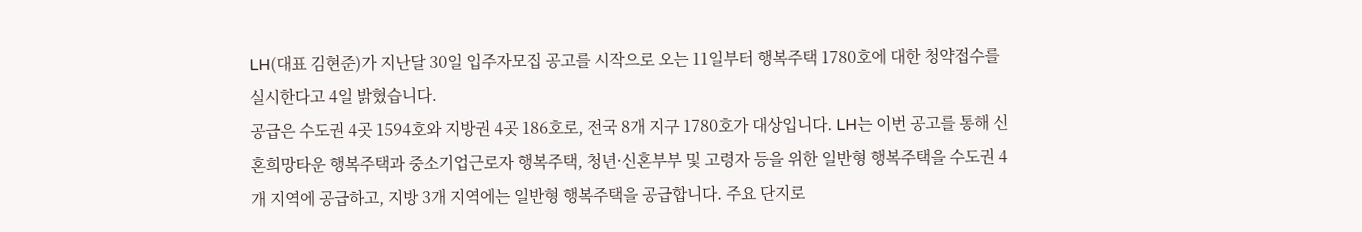LH(대표 김현준)가 지난달 30일 입주자모집 공고를 시작으로 오는 11일부터 행복주택 1780호에 대한 청약접수를 실시한다고 4일 밝혔습니다.
공급은 수도권 4곳 1594호와 지방권 4곳 186호로, 전국 8개 지구 1780호가 대상입니다. LH는 이번 공고를 통해 신혼희망타운 행복주택과 중소기업근로자 행복주택, 청년·신혼부부 및 고령자 등을 위한 일반형 행복주택을 수도권 4개 지역에 공급하고, 지방 3개 지역에는 일반형 행복주택을 공급합니다. 주요 단지로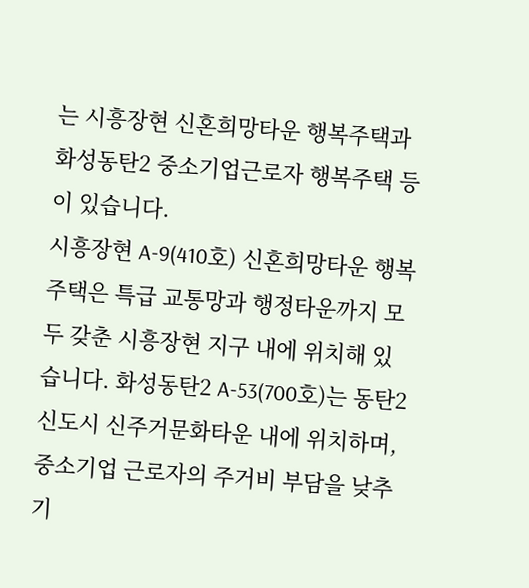는 시흥장현 신혼희망타운 행복주택과 화성동탄2 중소기업근로자 행복주택 등이 있습니다.
시흥장현 A-9(410호) 신혼희망타운 행복주택은 특급 교통망과 행정타운까지 모두 갖춘 시흥장현 지구 내에 위치해 있습니다. 화성동탄2 A-53(700호)는 동탄2신도시 신주거문화타운 내에 위치하며, 중소기업 근로자의 주거비 부담을 낮추기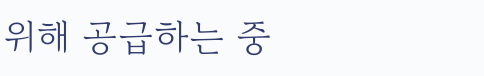위해 공급하는 중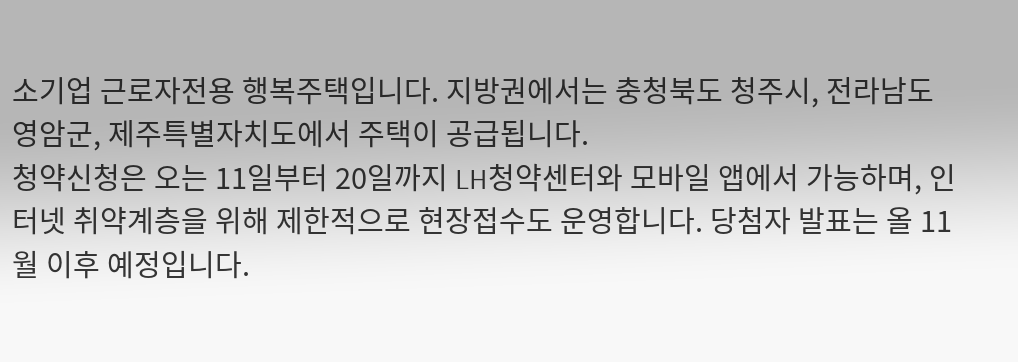소기업 근로자전용 행복주택입니다. 지방권에서는 충청북도 청주시, 전라남도 영암군, 제주특별자치도에서 주택이 공급됩니다.
청약신청은 오는 11일부터 20일까지 LH청약센터와 모바일 앱에서 가능하며, 인터넷 취약계층을 위해 제한적으로 현장접수도 운영합니다. 당첨자 발표는 올 11월 이후 예정입니다.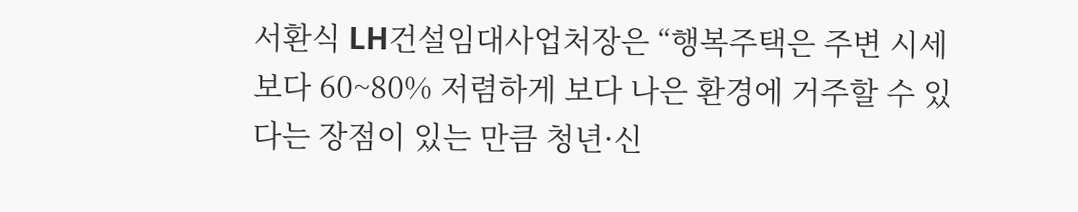서환식 LH건설임대사업처장은 “행복주택은 주변 시세보다 60~80% 저렴하게 보다 나은 환경에 거주할 수 있다는 장점이 있는 만큼 청년·신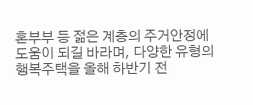혼부부 등 젊은 계층의 주거안정에 도움이 되길 바라며, 다양한 유형의 행복주택을 올해 하반기 전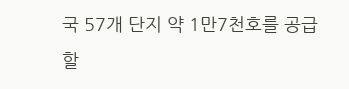국 57개 단지 약 1만7천호를 공급할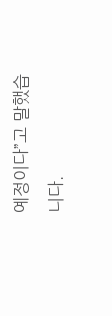예정이다”고 말했습니다.